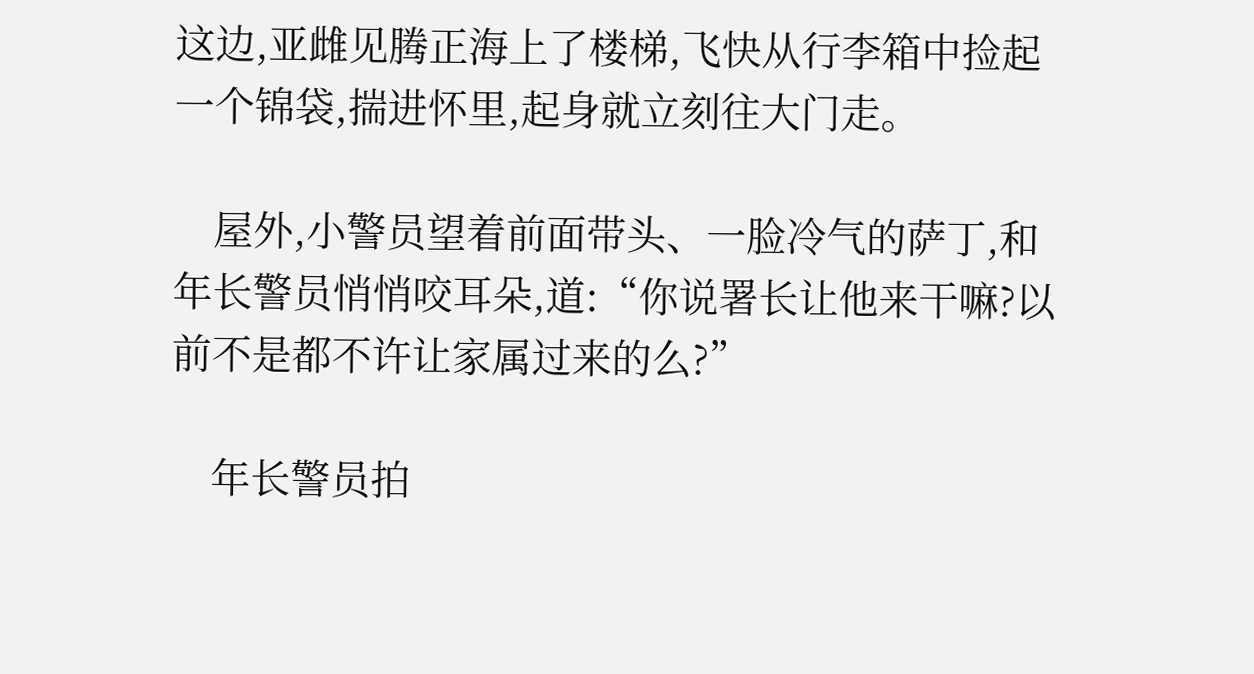这边,亚雌见腾正海上了楼梯,飞快从行李箱中捡起一个锦袋,揣进怀里,起身就立刻往大门走。

    屋外,小警员望着前面带头、一脸冷气的萨丁,和年长警员悄悄咬耳朵,道:“你说署长让他来干嘛?以前不是都不许让家属过来的么?”

    年长警员拍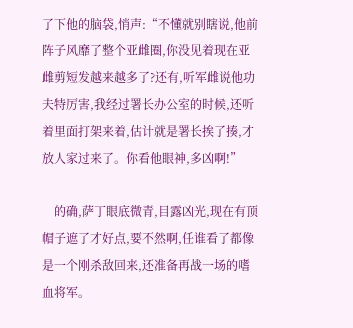了下他的脑袋,悄声:“不懂就别瞎说,他前阵子风靡了整个亚雌圈,你没见着现在亚雌剪短发越来越多了?还有,听军雌说他功夫特厉害,我经过署长办公室的时候,还听着里面打架来着,估计就是署长挨了揍,才放人家过来了。你看他眼神,多凶啊!”

    的确,萨丁眼底微青,目露凶光,现在有顶帽子遮了才好点,要不然啊,任谁看了都像是一个刚杀敌回来,还准备再战一场的嗜血将军。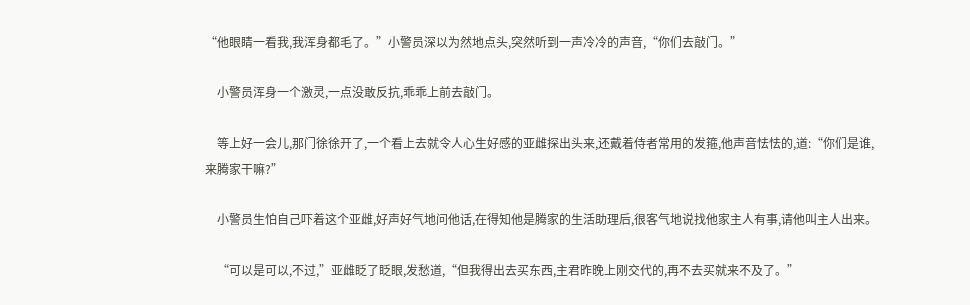“他眼睛一看我,我浑身都毛了。”小警员深以为然地点头,突然听到一声冷冷的声音,“你们去敲门。”

    小警员浑身一个激灵,一点没敢反抗,乖乖上前去敲门。

    等上好一会儿,那门徐徐开了,一个看上去就令人心生好感的亚雌探出头来,还戴着侍者常用的发箍,他声音怯怯的,道:“你们是谁,来腾家干嘛?”

    小警员生怕自己吓着这个亚雌,好声好气地问他话,在得知他是腾家的生活助理后,很客气地说找他家主人有事,请他叫主人出来。

    “可以是可以,不过,”亚雌眨了眨眼,发愁道,“但我得出去买东西,主君昨晚上刚交代的,再不去买就来不及了。”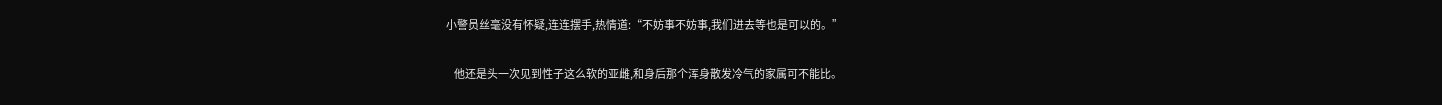小警员丝毫没有怀疑,连连摆手,热情道:“不妨事不妨事,我们进去等也是可以的。”

    他还是头一次见到性子这么软的亚雌,和身后那个浑身散发冷气的家属可不能比。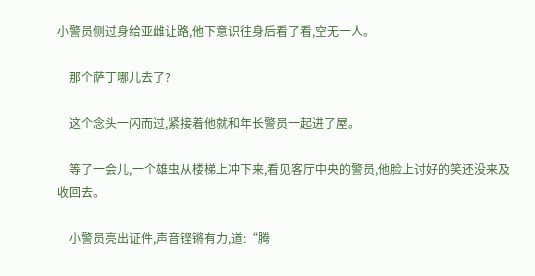小警员侧过身给亚雌让路,他下意识往身后看了看,空无一人。

    那个萨丁哪儿去了?

    这个念头一闪而过,紧接着他就和年长警员一起进了屋。

    等了一会儿,一个雄虫从楼梯上冲下来,看见客厅中央的警员,他脸上讨好的笑还没来及收回去。

    小警员亮出证件,声音铿锵有力,道:“腾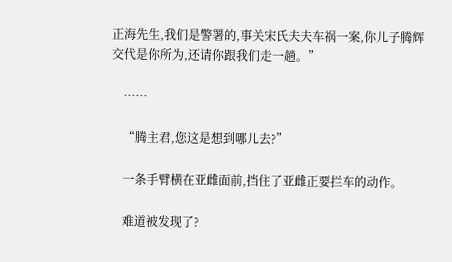正海先生,我们是警署的,事关宋氏夫夫车祸一案,你儿子腾辉交代是你所为,还请你跟我们走一趟。”

    ……

    “腾主君,您这是想到哪儿去?”

    一条手臂横在亚雌面前,挡住了亚雌正要拦车的动作。

    难道被发现了?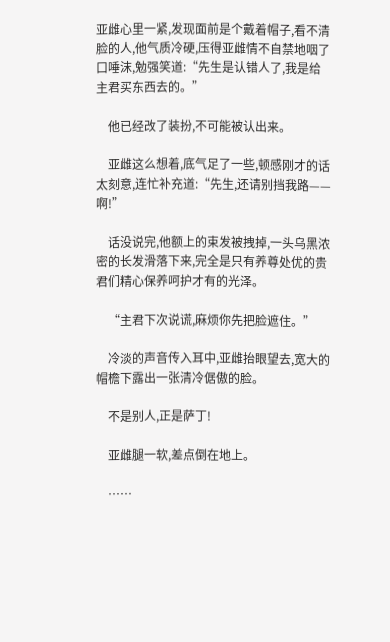亚雌心里一紧,发现面前是个戴着帽子,看不清脸的人,他气质冷硬,压得亚雌情不自禁地咽了口唾沫,勉强笑道:“先生是认错人了,我是给主君买东西去的。”

    他已经改了装扮,不可能被认出来。

    亚雌这么想着,底气足了一些,顿感刚才的话太刻意,连忙补充道:“先生,还请别挡我路——啊!”

    话没说完,他额上的束发被拽掉,一头乌黑浓密的长发滑落下来,完全是只有养尊处优的贵君们精心保养呵护才有的光泽。

    “主君下次说谎,麻烦你先把脸遮住。”

    冷淡的声音传入耳中,亚雌抬眼望去,宽大的帽檐下露出一张清冷倨傲的脸。

    不是别人,正是萨丁!

    亚雌腿一软,差点倒在地上。

    ……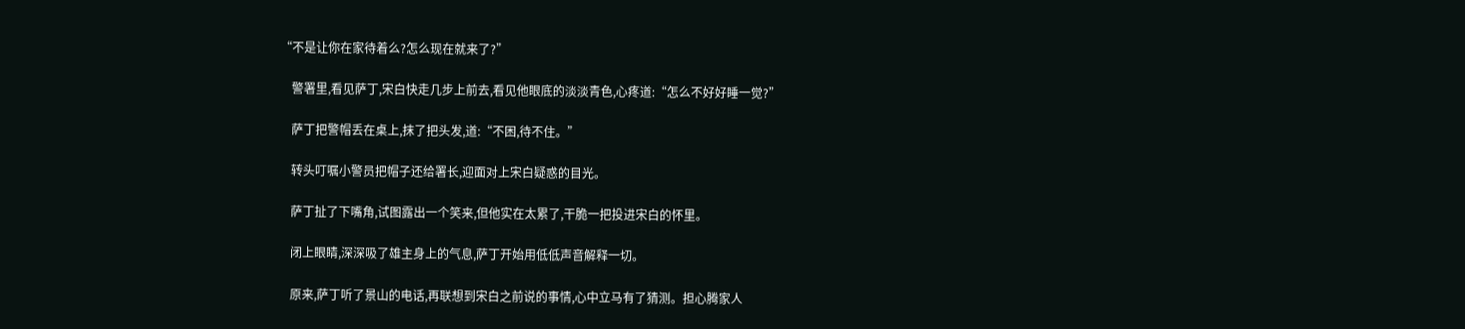“不是让你在家待着么?怎么现在就来了?”

    警署里,看见萨丁,宋白快走几步上前去,看见他眼底的淡淡青色,心疼道:“怎么不好好睡一觉?”

    萨丁把警帽丢在桌上,抹了把头发,道:“不困,待不住。”

    转头叮嘱小警员把帽子还给署长,迎面对上宋白疑惑的目光。

    萨丁扯了下嘴角,试图露出一个笑来,但他实在太累了,干脆一把投进宋白的怀里。

    闭上眼睛,深深吸了雄主身上的气息,萨丁开始用低低声音解释一切。

    原来,萨丁听了景山的电话,再联想到宋白之前说的事情,心中立马有了猜测。担心腾家人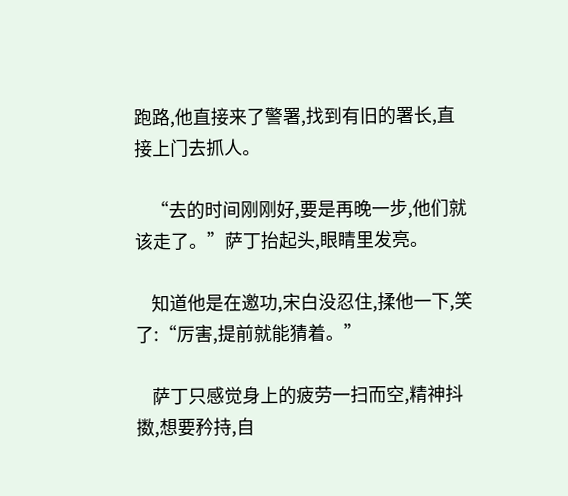跑路,他直接来了警署,找到有旧的署长,直接上门去抓人。

    “去的时间刚刚好,要是再晚一步,他们就该走了。”萨丁抬起头,眼睛里发亮。

    知道他是在邀功,宋白没忍住,揉他一下,笑了:“厉害,提前就能猜着。”

    萨丁只感觉身上的疲劳一扫而空,精神抖擞,想要矜持,自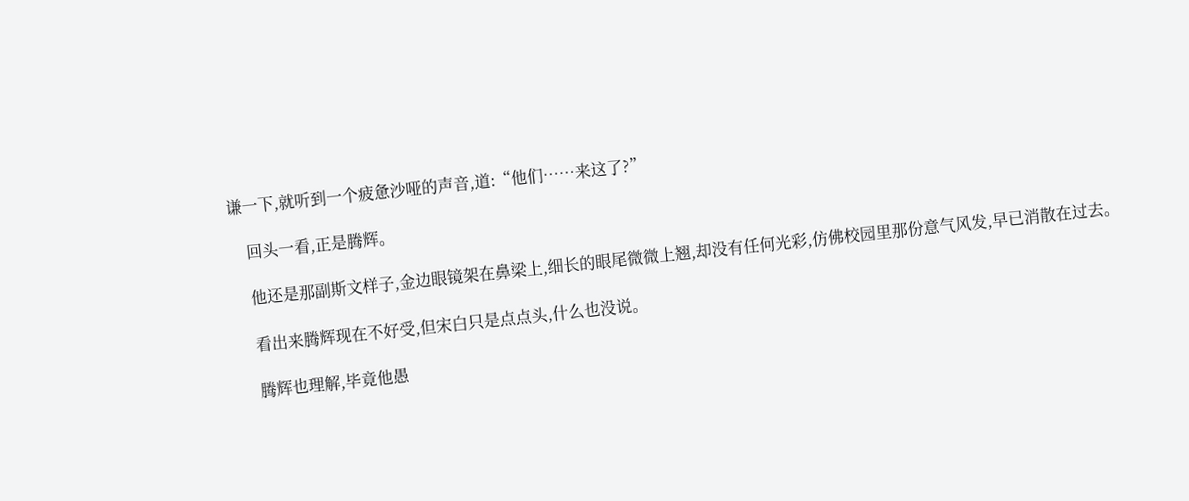谦一下,就听到一个疲惫沙哑的声音,道:“他们……来这了?”

    回头一看,正是腾辉。

    他还是那副斯文样子,金边眼镜架在鼻梁上,细长的眼尾微微上翘,却没有任何光彩,仿佛校园里那份意气风发,早已消散在过去。

    看出来腾辉现在不好受,但宋白只是点点头,什么也没说。

    腾辉也理解,毕竟他愚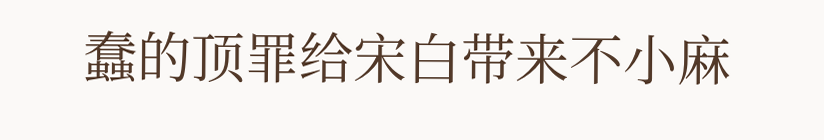蠢的顶罪给宋白带来不小麻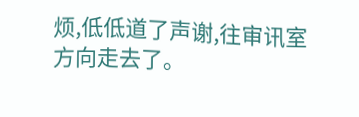烦,低低道了声谢,往审讯室方向走去了。